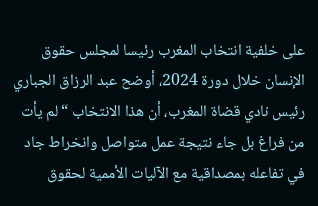على خلفية انتخاب المغرب رئيسا لمجلس حقوق الإنسان خلال دورة 2024، أوضح عبد الرزاق الجباري رئيس نادي قضاة المغرب، أن هذا الانتخاب “لم يأت من فراغ بل جاء نتيجة عمل متواصل وانخراط جاد في تفاعله بمصداقية مع الآليات الأممية لحقوق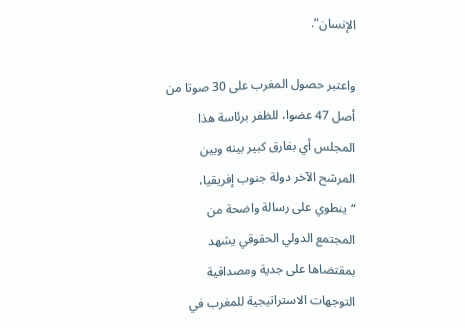الإنسان”.

واعتبر حصول المغرب على 30 صوتا من أصل 47 عضوا، للظفر برئاسة هذا المجلس أي بفارق كبير بينه وبين المرشح الآخر دولة جنوب إفريقيا، “ينطوي على رسالة واضحة من المجتمع الدولي الحقوقي يشهد بمقتضاها على جدية ومصداقية التوجهات الاستراتيجية للمغرب في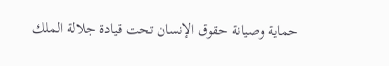حماية وصيانة حقوق الإنسان تحت قيادة جلالة الملك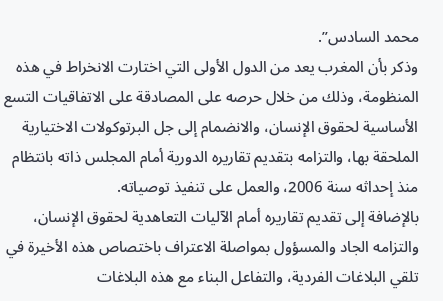محمد السادس”.
وذكر بأن المغرب يعد من الدول الأولى التي اختارت الانخراط في هذه المنظومة، وذلك من خلال حرصه على المصادقة على الاتفاقيات التسع الأساسية لحقوق الإنسان، والانضمام إلى جل البرتوكولات الاختيارية الملحقة بها، والتزامه بتقديم تقاريره الدورية أمام المجلس ذاته بانتظام منذ إحداثه سنة 2006، والعمل على تنفيذ توصياته.
بالإضافة إلى تقديم تقاريره أمام الآليات التعاهدية لحقوق الإنسان، والتزامه الجاد والمسؤول بمواصلة الاعتراف باختصاص هذه الأخيرة في تلقي البلاغات الفردية، والتفاعل البناء مع هذه البلاغات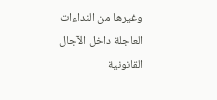وغيرها من النداءات العاجلة داخل الآجال القانونية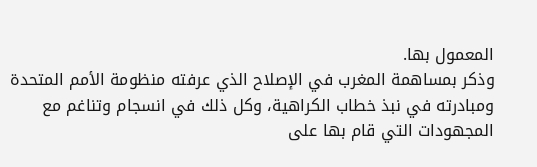المعمول بها.
وذكر بمساهمة المغرب في الإصلاح الذي عرفته منظومة الأمم المتحدة ومبادرته في نبذ خطاب الكراهية، وكل ذلك في انسجام وتناغم مع المجهودات التي قام بها على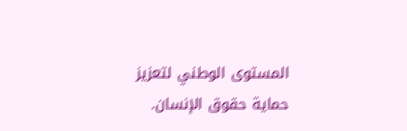المستوى الوطني لتعزيز حماية حقوق الإنسان.